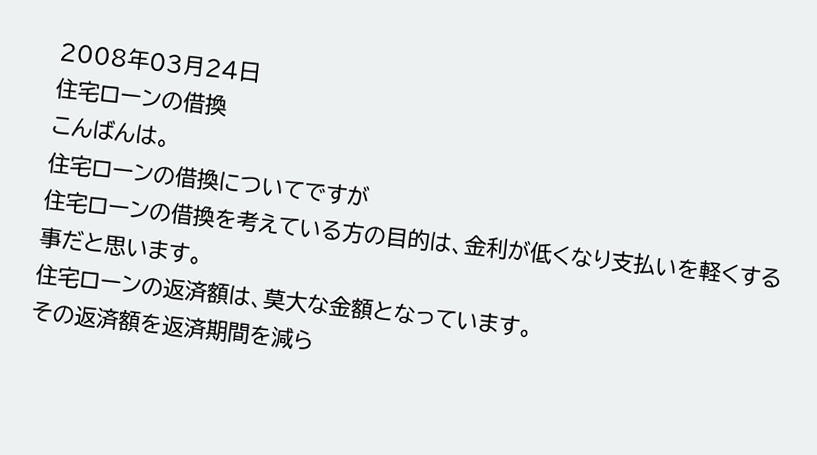2008年03月24日
住宅ローンの借換
こんばんは。
住宅ローンの借換についてですが
住宅ローンの借換を考えている方の目的は、金利が低くなり支払いを軽くする事だと思います。
住宅ローンの返済額は、莫大な金額となっています。
その返済額を返済期間を減ら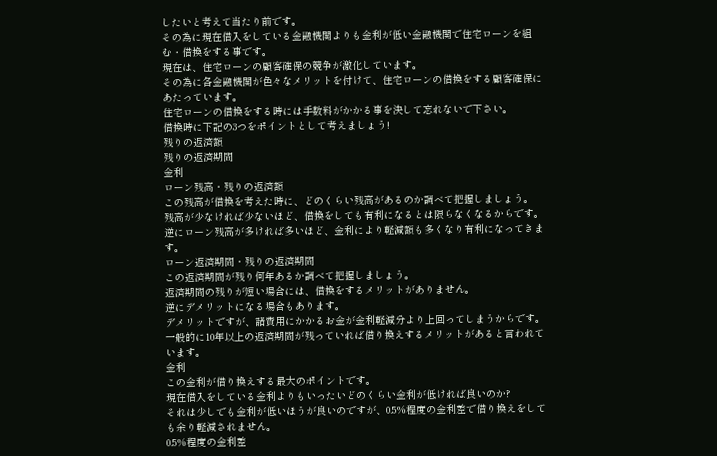したいと考えて当たり前です。
その為に現在借入をしている金融機関よりも金利が低い金融機関で住宅ローンを組む・借換をする事です。
現在は、住宅ローンの顧客確保の競争が激化しています。
その為に各金融機関が色々なメリットを付けて、住宅ローンの借換をする顧客確保にあたっています。
住宅ローンの借換をする時には手数料がかかる事を決して忘れないで下さい。
借換時に下記の3つをポイントとして考えましょう!
残りの返済額
残りの返済期間
金利
ローン残高・残りの返済額
この残高が借換を考えた時に、どのくらい残高があるのか調べて把握しましょう。
残高が少なければ少ないほど、借換をしても有利になるとは限らなくなるからです。
逆にローン残高が多ければ多いほど、金利により軽減額も多くなり有利になってきます。
ローン返済期間・残りの返済期間
この返済期間が残り何年あるか調べて把握しましょう。
返済期間の残りが短い場合には、借換をするメリットがありません。
逆にデメリットになる場合もあります。
デメリットですが、諸費用にかかるお金が金利軽減分より上回ってしまうからです。
一般的に10年以上の返済期間が残っていれば借り換えするメリットがあると言われています。
金利
この金利が借り換えする最大のポイントです。
現在借入をしている金利よりもいったいどのくらい金利が低ければ良いのか?
それは少しでも金利が低いほうが良いのですが、0.5%程度の金利差で借り換えをしても余り軽減されません。
0.5%程度の金利差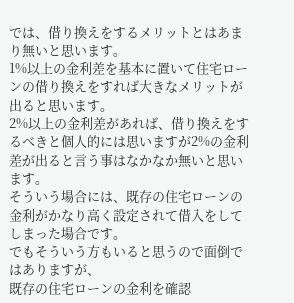では、借り換えをするメリットとはあまり無いと思います。
1%以上の金利差を基本に置いて住宅ローンの借り換えをすれば大きなメリットが出ると思います。
2%以上の金利差があれば、借り換えをするべきと個人的には思いますが2%の金利差が出ると言う事はなかなか無いと思います。
そういう場合には、既存の住宅ローンの金利がかなり高く設定されて借入をしてしまった場合です。
でもそういう方もいると思うので面倒ではありますが、
既存の住宅ローンの金利を確認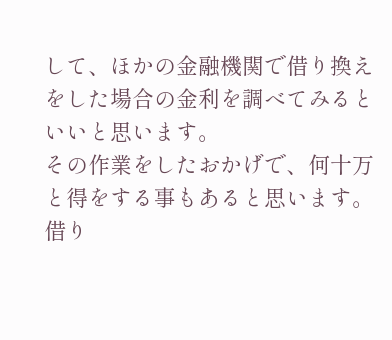して、ほかの金融機関で借り換えをした場合の金利を調べてみるといいと思います。
その作業をしたおかげで、何十万と得をする事もあると思います。
借り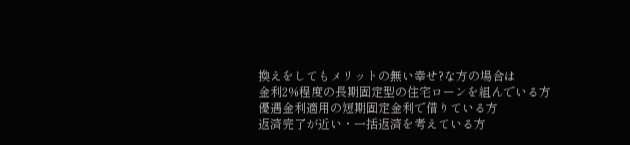換えをしてもメリットの無い幸せ?な方の場合は
金利2%程度の長期固定型の住宅ローンを組んでいる方
優遇金利適用の短期固定金利で借りている方
返済完了が近い・一括返済を考えている方